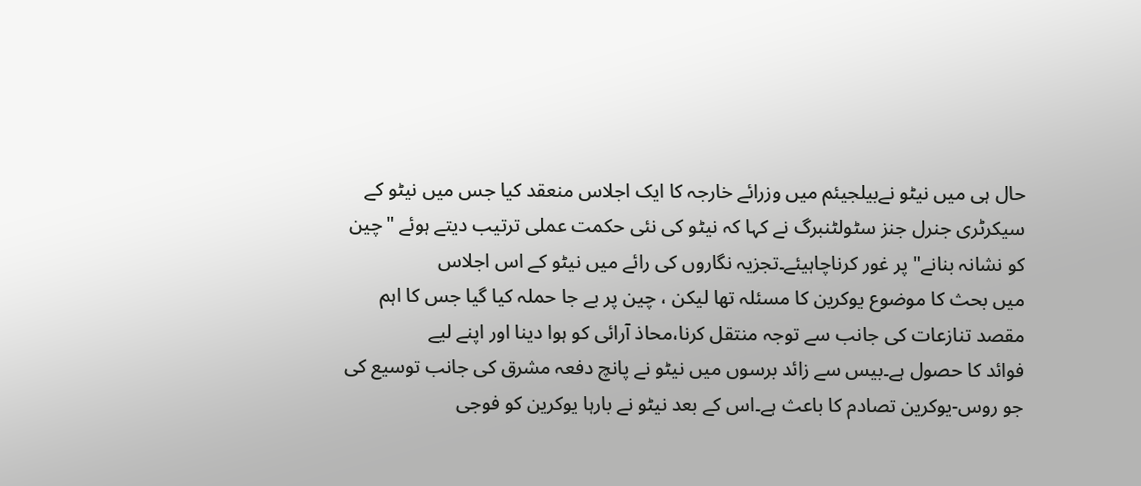حال ہی میں نیٹو نےبیلجیئم میں وزرائے خارجہ کا ایک اجلاس منعقد کیا جس میں نیٹو کے
سیکرٹری جنرل جنز سٹولٹنبرگ نے کہا کہ نیٹو کی نئی حکمت عملی ترتیب دیتے ہوئے "چین
کو نشانہ بنانے" پر غور کرناچاہیئے۔تجزیہ نگاروں کی رائے میں نیٹو کے اس اجلاس
میں بحث کا موضوع یوکرین کا مسئلہ تھا لیکن ، چین پر بے جا حملہ کیا گیا جس کا اہم
مقصد تنازعات کی جانب سے توجہ منتقل کرنا،محاذ آرائی کو ہوا دینا اور اپنے لیے
فوائد کا حصول ہے۔بیس سے زائد برسوں میں نیٹو نے پانچ دفعہ مشرق کی جانب توسیع کی
جو روس-یوکرین تصادم کا باعث ہے۔اس کے بعد نیٹو نے بارہا یوکرین کو فوجی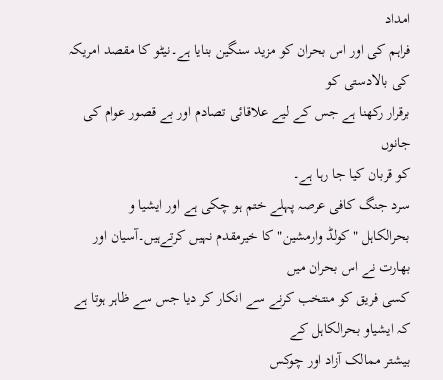امداد
فراہم کی اور اس بحران کو مزید سنگین بنایا ہے۔نیٹو کا مقصد امریکہ کی بالادستی کو
برقرار رکھنا ہے جس کے لیے علاقائی تصادم اور بے قصور عوام کی جانوں
کو قربان کیا جا رہا ہے۔
سرد جنگ کافی عرصہ پہلے ختم ہو چکی ہے اور ایشیا و
بحرالکاہل "کولڈ وارمشین" کا خیرمقدم نہیں کرتےہیں۔آسیان اور بھارت نے اس بحران میں
کسی فریق کو منتخب کرنے سے انکار کر دیا جس سے ظاہر ہوتا ہے کہ ایشیاو بحرالکاہل کے
بیشتر ممالک آزاد اور چوکس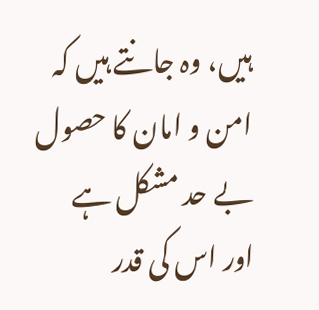ہیں، وہ جانتے ہیں کہ امن و امان کا حصول بے حد مشکل ہے
اور اس کی قدر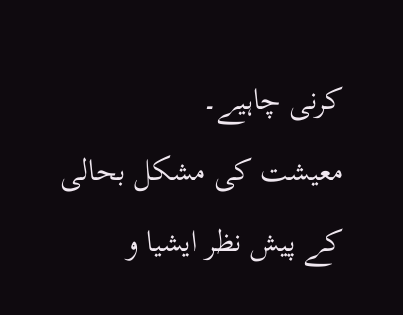کرنی چاہیے۔
معیشت کی مشکل بحالی کے پیش نظر ایشیا و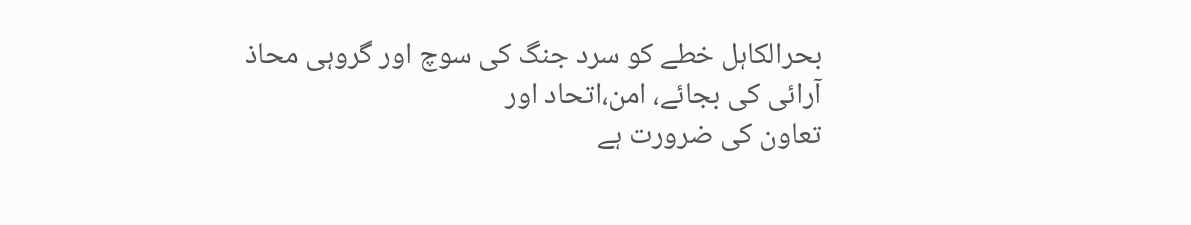بحرالکاہل خطے کو سرد جنگ کی سوچ اور گروہی محاذ آرائی کی بجائے، امن،اتحاد اور
تعاون کی ضرورت ہے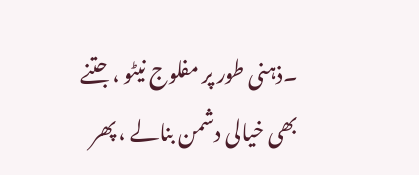۔ذہنی طور پر مفلوج نیٹو ، جتنے بھی خیالی دشمن بنالے ، پھر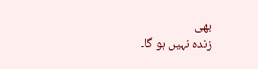بھی
زندہ نہیں ہو گا۔